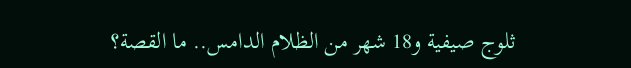ثلوج صيفية و18 شهر من الظلام الدامس.. ما القصة؟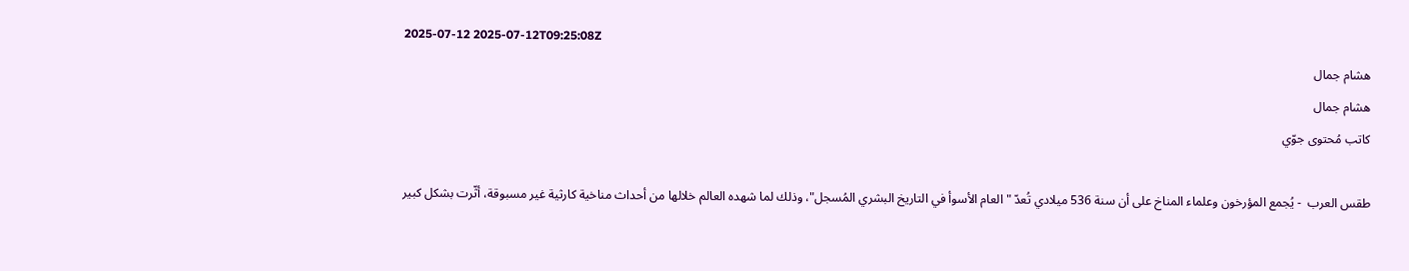2025-07-12 2025-07-12T09:25:08Z
هشام جمال
هشام جمال
كاتب مُحتوى جوّي

طقس العرب  - يُجمع المؤرخون وعلماء المناخ على أن سنة 536 ميلادي تُعدّ "العام الأسوأ في التاريخ البشري المُسجل"، وذلك لما شهده العالم خلالها من أحداث مناخية كارثية غير مسبوقة، أثّرت بشكل كبير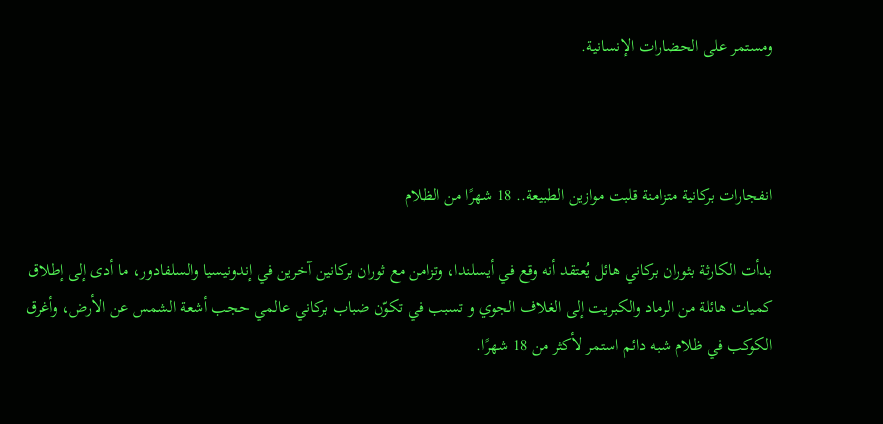ومستمر على الحضارات الإنسانية.



انفجارات بركانية متزامنة قلبت موازين الطبيعة.. 18 شهرًا من الظلام

بدأت الكارثة بثوران بركاني هائل يُعتقد أنه وقع في أيسلندا، وتزامن مع ثوران بركانين آخرين في إندونيسيا والسلفادور، ما أدى إلى إطلاق كميات هائلة من الرماد والكبريت إلى الغلاف الجوي و تسبب في تكوّن ضباب بركاني عالمي حجب أشعة الشمس عن الأرض، وأغرق الكوكب في ظلام شبه دائم استمر لأكثر من 18 شهرًا.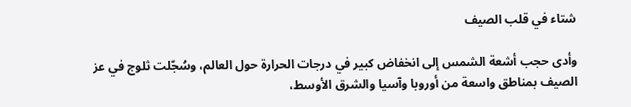شتاء في قلب الصيف

وأدى حجب أشعة الشمس إلى انخفاض كبير في درجات الحرارة حول العالم، وسُجّلت ثلوج في عز الصيف بمناطق واسعة من أوروبا وآسيا والشرق الأوسط،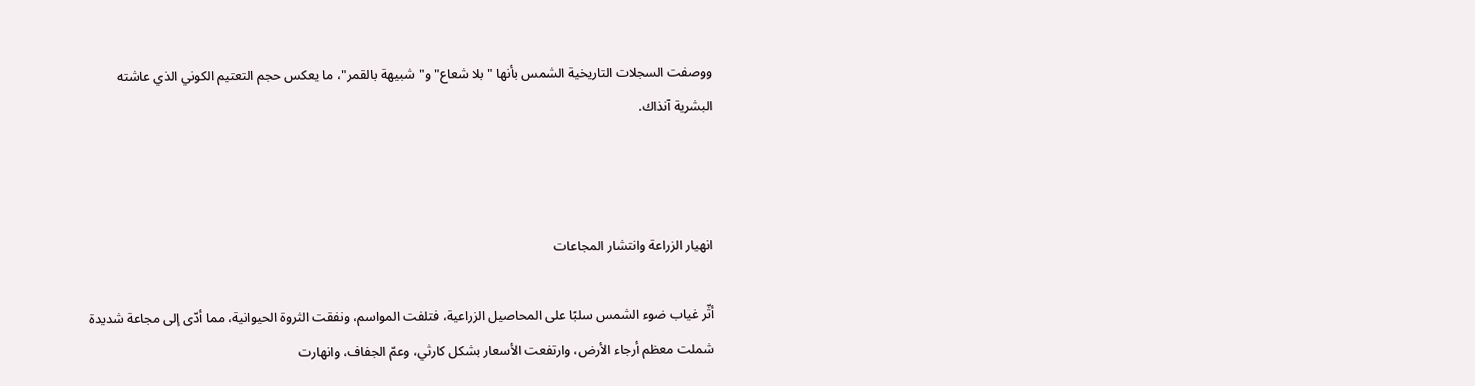ووصفت السجلات التاريخية الشمس بأنها "بلا شعاع" و"شبيهة بالقمر"، ما يعكس حجم التعتيم الكوني الذي عاشته البشرية آنذاك.



انهيار الزراعة وانتشار المجاعات

أثّر غياب ضوء الشمس سلبًا على المحاصيل الزراعية، فتلفت المواسم، ونفقت الثروة الحيوانية، مما أدّى إلى مجاعة شديدة شملت معظم أرجاء الأرض، وارتفعت الأسعار بشكل كارثي، وعمّ الجفاف، وانهارت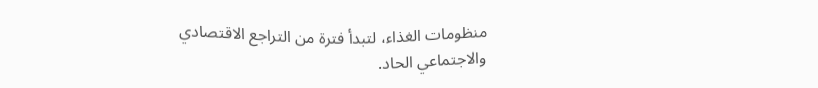منظومات الغذاء، لتبدأ فترة من التراجع الاقتصادي والاجتماعي الحاد.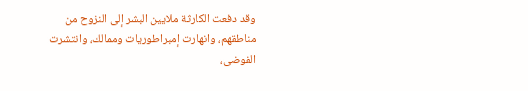وقد دفعت الكارثة ملايين البشر إلى النزوح من مناطقهم، وانهارت إمبراطوريات وممالك، وانتشرت الفوضى،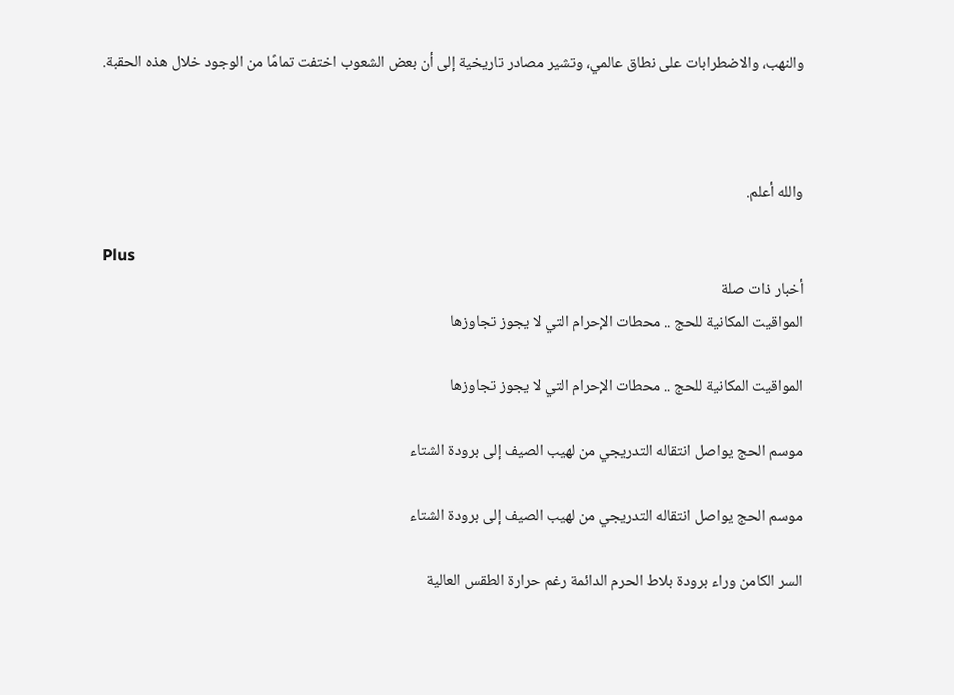والنهب، والاضطرابات على نطاق عالمي، وتشير مصادر تاريخية إلى أن بعض الشعوب اختفت تمامًا من الوجود خلال هذه الحقبة.



والله أعلم.

Plus
أخبار ذات صلة
المواقيت المكانية للحج .. محطات الإحرام التي لا يجوز تجاوزها

المواقيت المكانية للحج .. محطات الإحرام التي لا يجوز تجاوزها

موسم الحج يواصل انتقاله التدريجي من لهيب الصيف إلى برودة الشتاء

موسم الحج يواصل انتقاله التدريجي من لهيب الصيف إلى برودة الشتاء

السر الكامن وراء برودة بلاط الحرم الدائمة رغم حرارة الطقس العالية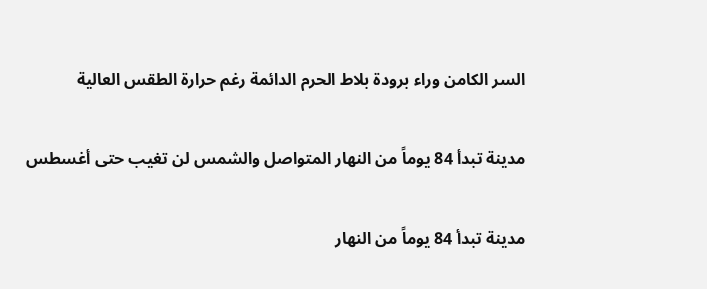السر الكامن وراء برودة بلاط الحرم الدائمة رغم حرارة الطقس العالية

مدينة تبدأ 84 يوماً من النهار المتواصل والشمس لن تغيب حتى أغسطس

مدينة تبدأ 84 يوماً من النهار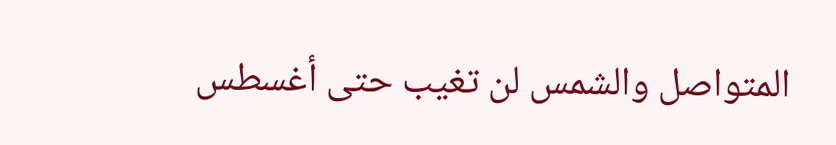المتواصل والشمس لن تغيب حتى أغسطس